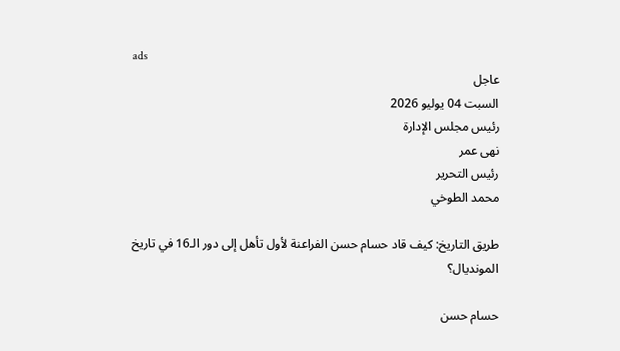ads
عاجل
السبت 04 يوليو 2026
رئيس مجلس الإدارة
نهى عمر
رئيس التحرير
محمد الطوخي

طريق التاريخ: كيف قاد حسام حسن الفراعنة لأول تأهل إلى دور الـ16 في تاريخ المونديال؟

حسام حسن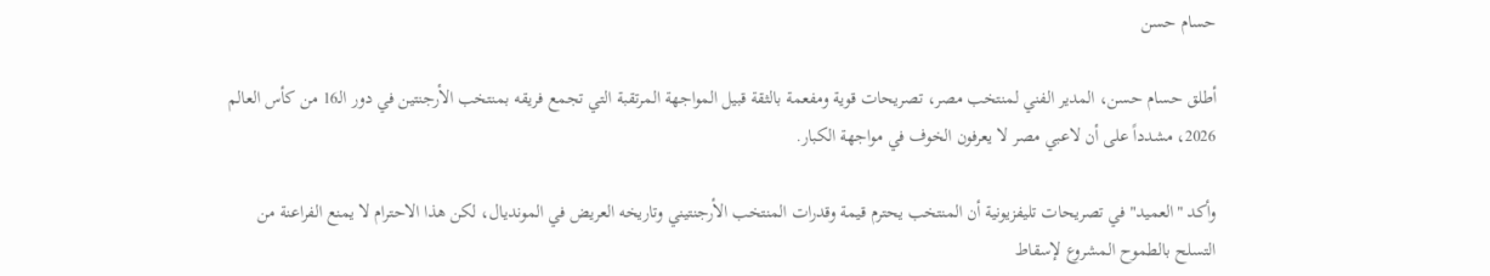حسام حسن

أطلق حسام حسن، المدير الفني لمنتخب مصر، تصريحات قوية ومفعمة بالثقة قبيل المواجهة المرتقبة التي تجمع فريقه بمنتخب الأرجنتين في دور الـ16 من كأس العالم 2026، مشدداً على أن لاعبي مصر لا يعرفون الخوف في مواجهة الكبار.

وأكد "العميد" في تصريحات تليفزيونية أن المنتخب يحترم قيمة وقدرات المنتخب الأرجنتيني وتاريخه العريض في المونديال، لكن هذا الاحترام لا يمنع الفراعنة من التسلح بالطموح المشروع لإسقاط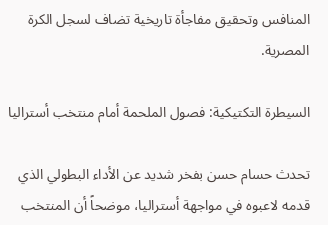المنافس وتحقيق مفاجأة تاريخية تضاف لسجل الكرة المصرية.

السيطرة التكتيكية: فصول الملحمة أمام منتخب أستراليا

تحدث حسام حسن بفخر شديد عن الأداء البطولي الذي قدمه لاعبوه في مواجهة أستراليا، موضحاً أن المنتخب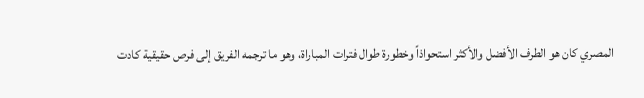المصري كان هو الطرف الأفضل والأكثر استحواذاً وخطورة طوال فترات المباراة، وهو ما ترجمه الفريق إلى فرص حقيقية كادت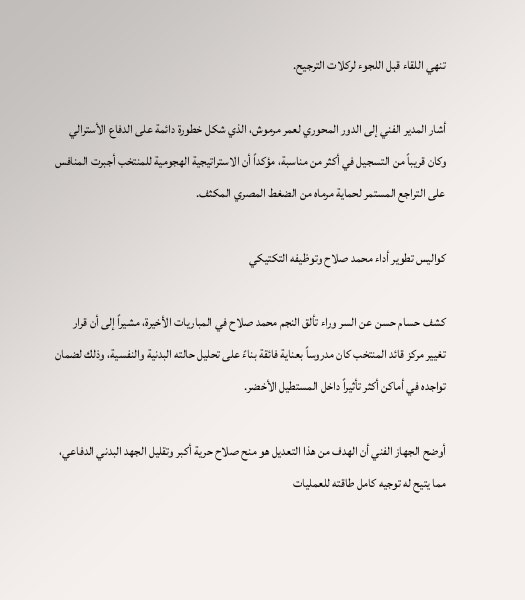تنهي اللقاء قبل اللجوء لركلات الترجيح.

أشار المدير الفني إلى الدور المحوري لعمر مرموش، الذي شكل خطورة دائمة على الدفاع الأسترالي وكان قريباً من التسجيل في أكثر من مناسبة، مؤكداً أن الاستراتيجية الهجومية للمنتخب أجبرت المنافس على التراجع المستمر لحماية مرماه من الضغط المصري المكثف.

كواليس تطوير أداء محمد صلاح وتوظيفه التكتيكي

كشف حسام حسن عن السر وراء تألق النجم محمد صلاح في المباريات الأخيرة، مشيراً إلى أن قرار تغيير مركز قائد المنتخب كان مدروساً بعناية فائقة بناءً على تحليل حالته البدنية والنفسية، وذلك لضمان تواجده في أماكن أكثر تأثيراً داخل المستطيل الأخضر.

أوضح الجهاز الفني أن الهدف من هذا التعديل هو منح صلاح حرية أكبر وتقليل الجهد البدني الدفاعي، مما يتيح له توجيه كامل طاقته للعمليات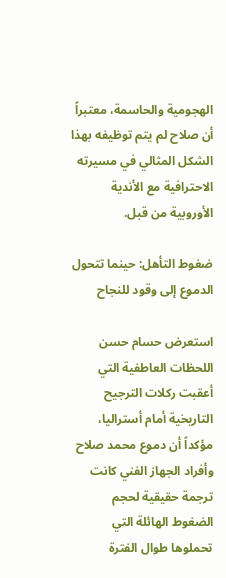الهجومية والحاسمة، معتبراً أن صلاح لم يتم توظيفه بهذا الشكل المثالي في مسيرته الاحترافية مع الأندية الأوروبية من قبل.

ضغوط التأهل: حينما تتحول الدموع إلى وقود للنجاح

استعرض حسام حسن اللحظات العاطفية التي أعقبت ركلات الترجيح التاريخية أمام أستراليا، مؤكداً أن دموع محمد صلاح وأفراد الجهاز الفني كانت ترجمة حقيقية لحجم الضغوط الهائلة التي تحملوها طوال الفترة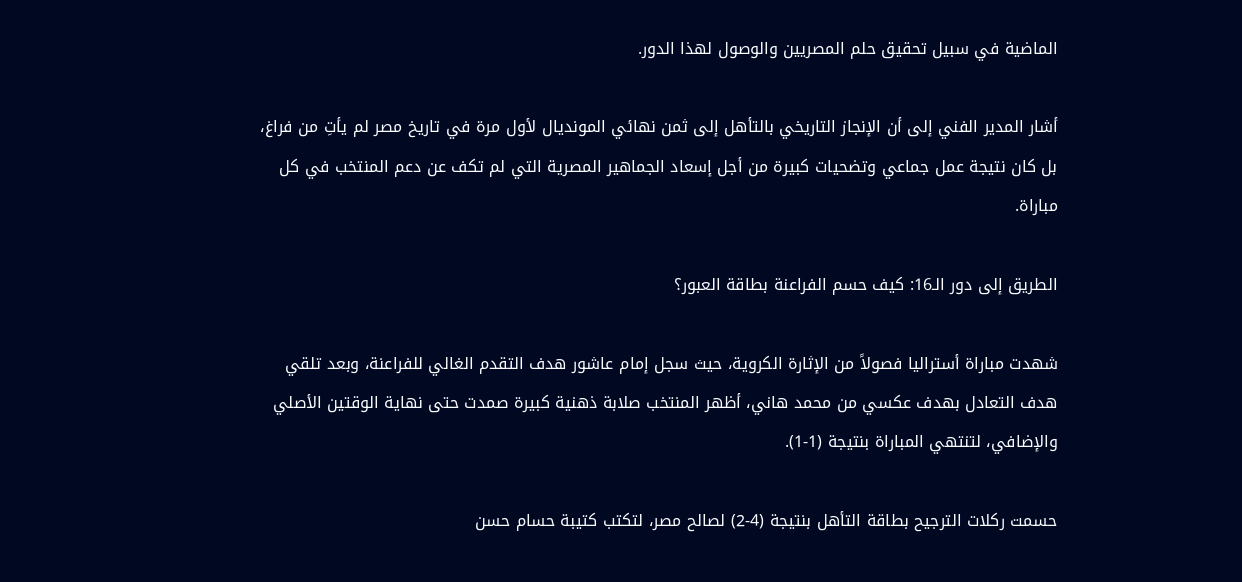الماضية في سبيل تحقيق حلم المصريين والوصول لهذا الدور.

أشار المدير الفني إلى أن الإنجاز التاريخي بالتأهل إلى ثمن نهائي المونديال لأول مرة في تاريخ مصر لم يأتِ من فراغ، بل كان نتيجة عمل جماعي وتضحيات كبيرة من أجل إسعاد الجماهير المصرية التي لم تكف عن دعم المنتخب في كل مباراة.

الطريق إلى دور الـ16: كيف حسم الفراعنة بطاقة العبور؟

شهدت مباراة أستراليا فصولاً من الإثارة الكروية، حيث سجل إمام عاشور هدف التقدم الغالي للفراعنة، وبعد تلقي هدف التعادل بهدف عكسي من محمد هاني، أظهر المنتخب صلابة ذهنية كبيرة صمدت حتى نهاية الوقتين الأصلي والإضافي، لتنتهي المباراة بنتيجة (1-1).

حسمت ركلات الترجيح بطاقة التأهل بنتيجة (4-2) لصالح مصر، لتكتب كتيبة حسام حسن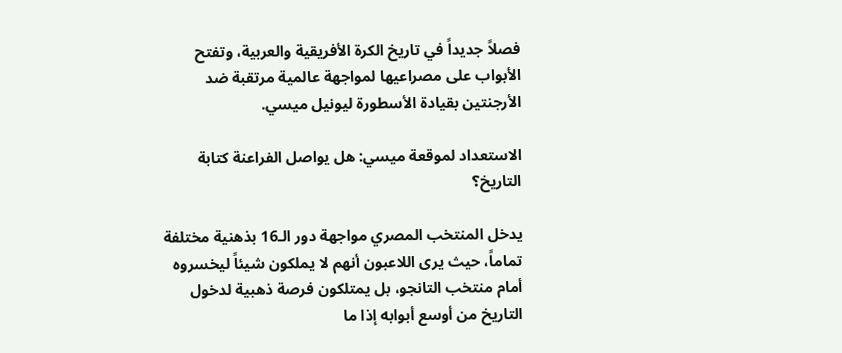فصلاً جديداً في تاريخ الكرة الأفريقية والعربية، وتفتح الأبواب على مصراعيها لمواجهة عالمية مرتقبة ضد الأرجنتين بقيادة الأسطورة ليونيل ميسي.

الاستعداد لموقعة ميسي: هل يواصل الفراعنة كتابة التاريخ؟

يدخل المنتخب المصري مواجهة دور الـ16 بذهنية مختلفة تماماً، حيث يرى اللاعبون أنهم لا يملكون شيئاً ليخسروه أمام منتخب التانجو، بل يمتلكون فرصة ذهبية لدخول التاريخ من أوسع أبوابه إذا ما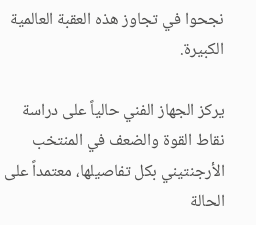نجحوا في تجاوز هذه العقبة العالمية الكبيرة.

يركز الجهاز الفني حالياً على دراسة نقاط القوة والضعف في المنتخب الأرجنتيني بكل تفاصيلها، معتمداً على الحالة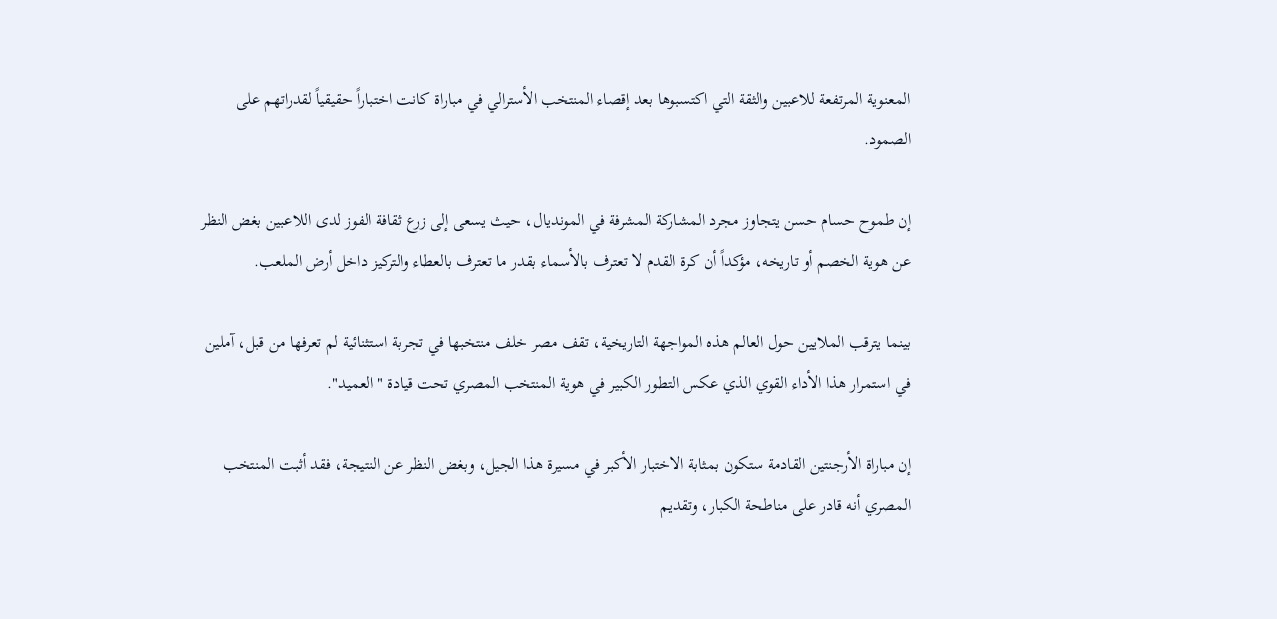المعنوية المرتفعة للاعبين والثقة التي اكتسبوها بعد إقصاء المنتخب الأسترالي في مباراة كانت اختباراً حقيقياً لقدراتهم على الصمود.

إن طموح حسام حسن يتجاوز مجرد المشاركة المشرفة في المونديال، حيث يسعى إلى زرع ثقافة الفوز لدى اللاعبين بغض النظر عن هوية الخصم أو تاريخه، مؤكداً أن كرة القدم لا تعترف بالأسماء بقدر ما تعترف بالعطاء والتركيز داخل أرض الملعب.

بينما يترقب الملايين حول العالم هذه المواجهة التاريخية، تقف مصر خلف منتخبها في تجربة استثنائية لم تعرفها من قبل، آملين في استمرار هذا الأداء القوي الذي عكس التطور الكبير في هوية المنتخب المصري تحت قيادة "العميد".

إن مباراة الأرجنتين القادمة ستكون بمثابة الاختبار الأكبر في مسيرة هذا الجيل، وبغض النظر عن النتيجة، فقد أثبت المنتخب المصري أنه قادر على مناطحة الكبار، وتقديم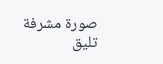صورة مشرفة تليق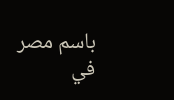باسم مصر في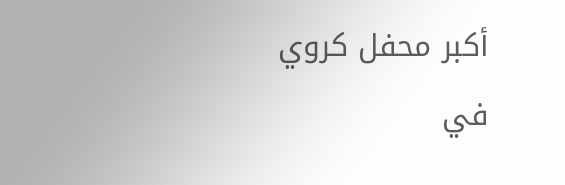أكبر محفل كروي في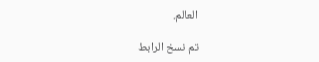العالم.

تم نسخ الرابط